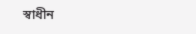স্বাধীন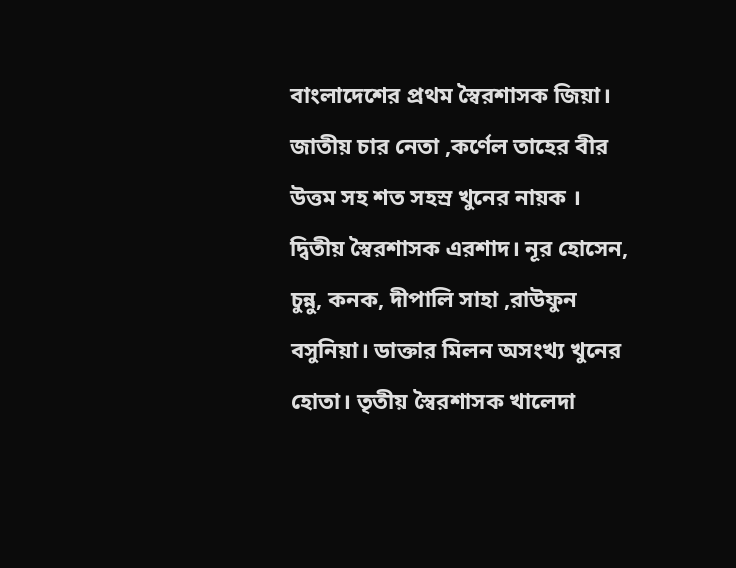বাংলাদেশের প্রথম স্বৈরশাসক জিয়া। জাতীয় চার নেতা ,কর্ণেল তাহের বীর উত্তম সহ শত সহস্র খুনের নায়ক । দ্বিতীয় স্বৈরশাসক এরশাদ। নূর হোসেন, চুন্নু, কনক, দীপালি সাহা ,রাউফুন বসুনিয়া। ডাক্তার মিলন অসংখ্য খুনের হোতা। তৃতীয় স্বৈরশাসক খালেদা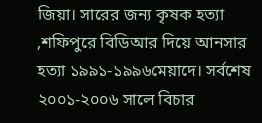জিয়া। সারের জন্য কৃষক হত্যা ,শফিপুরে বিডিআর দিয়ে আনসার হত্যা ১৯৯১-১৯৯৬মেয়াদে। সর্বশেষ ২০০১-২০০৬ সালে বিচার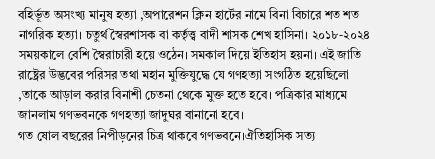বহির্ভূত অসংখ্য মানুষ হত্যা ,অপারেশন ক্লিন হার্টের নামে বিনা বিচারে শত শত নাগরিক হত্যা। চতুর্থ স্বৈরশাসক বা কর্তৃত্ত্ব বাদী শাসক শেখ হাসিনা। ২০১৮-২০২৪ সময়কালে বেশি স্বৈরাচারী হয়ে ওঠেন। সমকাল দিয়ে ইতিহাস হয়না। এই জাতি রাষ্ট্রের উদ্ভবের পরিসর তথা মহান মুক্তিযুদ্ধে যে গণহত্যা সংগঠিত হয়েছিলো ,তাকে আড়াল করার বিনাশী চেতনা থেকে মুক্ত হতে হবে। পত্রিকার মাধ্যমে জানলাম গণভবনকে গণহত্যা জাদুঘর বানানো হবে।
গত ষোল বছরের নিপীড়নের চিত্র থাকবে গণভবনে।ঐতিহাসিক সত্য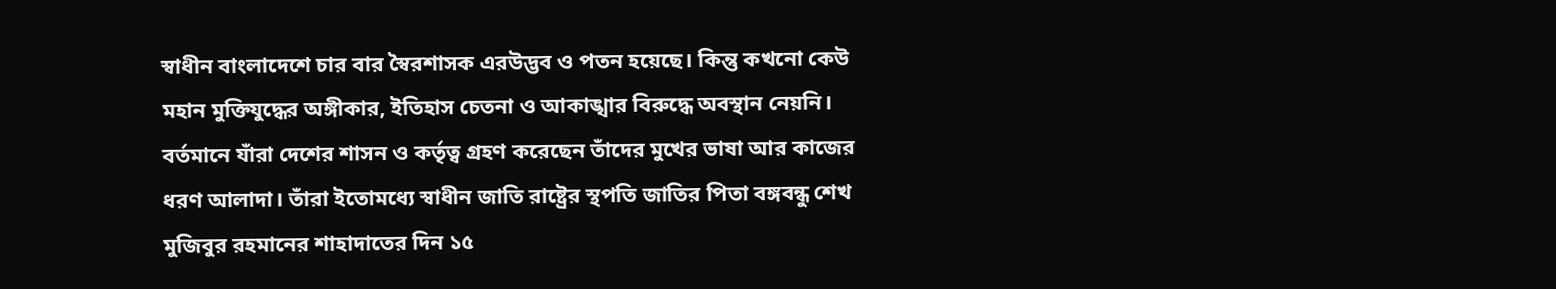স্বাধীন বাংলাদেশে চার বার স্বৈরশাসক এরউদ্ভব ও পতন হয়েছে। কিন্তু কখনো কেউ মহান মুক্তিযুদ্ধের অঙ্গীকার, ইতিহাস চেতনা ও আকাঙ্খার বিরুদ্ধে অবস্থান নেয়নি। বর্তমানে যাঁরা দেশের শাসন ও কর্তৃত্ব গ্রহণ করেছেন তাঁদের মুখের ভাষা আর কাজের ধরণ আলাদা। তাঁরা ইতোমধ্যে স্বাধীন জাতি রাষ্ট্রের স্থপতি জাতির পিতা বঙ্গবন্ধু শেখ মুজিবুর রহমানের শাহাদাতের দিন ১৫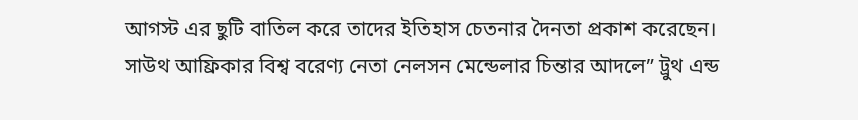আগস্ট এর ছুটি বাতিল করে তাদের ইতিহাস চেতনার দৈনতা প্রকাশ করেছেন। সাউথ আফ্রিকার বিশ্ব বরেণ্য নেতা নেলসন মেন্ডেলার চিন্তার আদলে” ট্রুথ এন্ড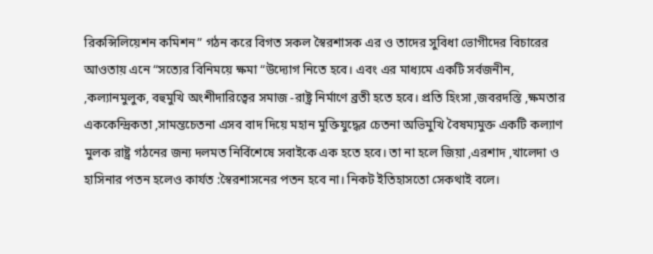রিকন্সিলিয়েশন কমিশন” গঠন করে বিগত সকল স্বৈরশাসক এর ও তাদের সুবিধা ভোগীদের বিচারের আওতায় এনে “সত্যের বিনিময়ে ক্ষমা “উদ্যোগ নিতে হবে। এবং এর মাধ্যমে একটি সর্বজনীন, ,কল্যানমুলুক, বহুমুখি অংশীদারিত্বের সমাজ -রাষ্ট্র নির্মাণে ব্রতী হতে হবে। প্রতি হিংসা ,জবরদস্তি ,ক্ষমতার এককেন্দ্রিকতা ,সামন্তচেতনা এসব বাদ দিয়ে মহান মুক্তিযুদ্ধের চেতনা অভিমুখি বৈষম্যমুক্ত একটি কল্যাণ মুলক রাষ্ট্র গঠনের জন্য দলমত নির্বিশেষে সবাইকে এক হতে হবে। তা না হলে জিয়া ,এরশাদ ,খালেদা ও হাসিনার পতন হলেও কার্যত :স্বৈরশাসনের পতন হবে না। নিকট ইতিহাসতো সেকথাই বলে।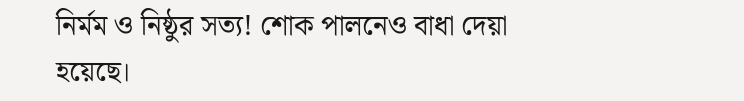নির্মম ও নিষ্ঠুর সত্য! শোক পালনেও বাধা দেয়া হয়েছে।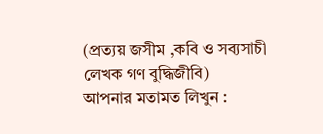(প্রত্যয় জসীম ,কবি ও সব্যসাচী লেখক গণ বুদ্ধিজীবি)
আপনার মতামত লিখুন :